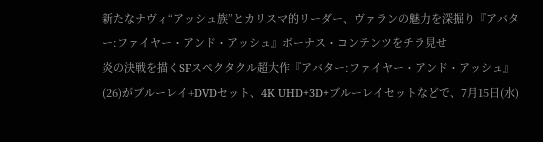新たなナヴィ“アッシュ族”とカリスマ的リーダー、ヴァランの魅力を深掘り『アバター:ファイヤー・アンド・アッシュ』ボーナス・コンテンツをチラ見せ
炎の決戦を描くSFスペクタクル超大作『アバター:ファイヤー・アンド・アッシュ』(26)がブルーレイ+DVDセット、4K UHD+3D+ブルーレイセットなどで、7月15日(水)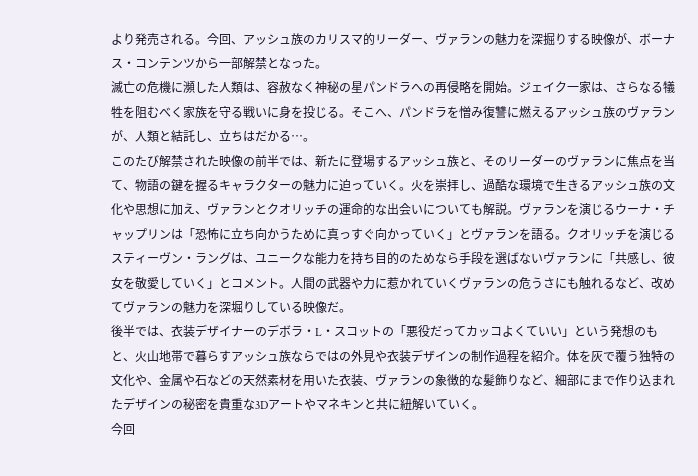より発売される。今回、アッシュ族のカリスマ的リーダー、ヴァランの魅力を深掘りする映像が、ボーナス・コンテンツから一部解禁となった。
滅亡の危機に瀕した人類は、容赦なく神秘の星パンドラへの再侵略を開始。ジェイク一家は、さらなる犠牲を阻むべく家族を守る戦いに身を投じる。そこへ、パンドラを憎み復讐に燃えるアッシュ族のヴァランが、人類と結託し、立ちはだかる…。
このたび解禁された映像の前半では、新たに登場するアッシュ族と、そのリーダーのヴァランに焦点を当て、物語の鍵を握るキャラクターの魅力に迫っていく。火を崇拝し、過酷な環境で生きるアッシュ族の文化や思想に加え、ヴァランとクオリッチの運命的な出会いについても解説。ヴァランを演じるウーナ・チャップリンは「恐怖に立ち向かうために真っすぐ向かっていく」とヴァランを語る。クオリッチを演じるスティーヴン・ラングは、ユニークな能力を持ち目的のためなら手段を選ばないヴァランに「共感し、彼女を敬愛していく」とコメント。人間の武器や力に惹かれていくヴァランの危うさにも触れるなど、改めてヴァランの魅力を深堀りしている映像だ。
後半では、衣装デザイナーのデボラ・L・スコットの「悪役だってカッコよくていい」という発想のもと、火山地帯で暮らすアッシュ族ならではの外見や衣装デザインの制作過程を紹介。体を灰で覆う独特の文化や、金属や石などの天然素材を用いた衣装、ヴァランの象徴的な髪飾りなど、細部にまで作り込まれたデザインの秘密を貴重な3Dアートやマネキンと共に紐解いていく。
今回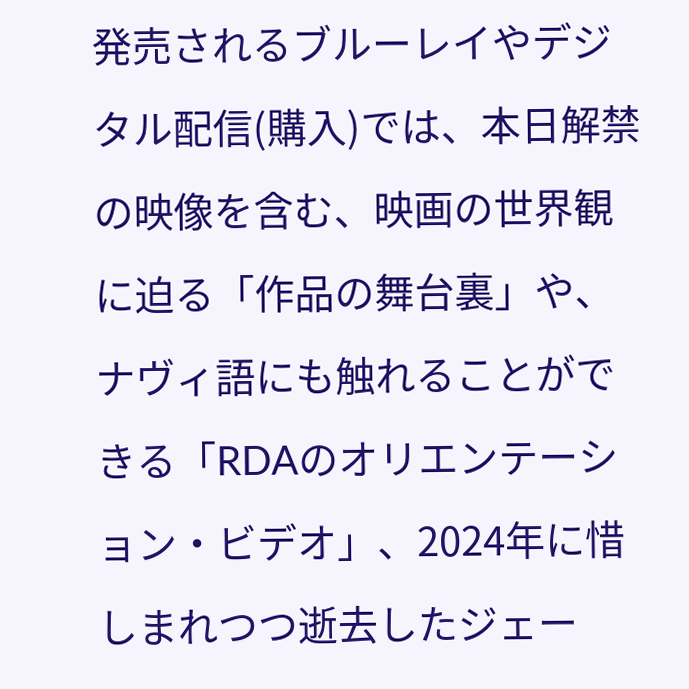発売されるブルーレイやデジタル配信(購入)では、本日解禁の映像を含む、映画の世界観に迫る「作品の舞台裏」や、ナヴィ語にも触れることができる「RDAのオリエンテーション・ビデオ」、2024年に惜しまれつつ逝去したジェー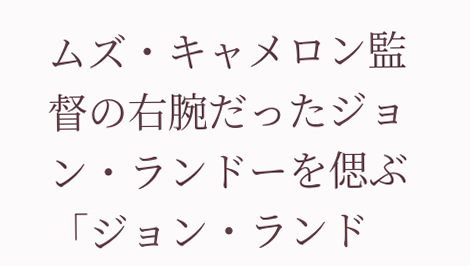ムズ・キャメロン監督の右腕だったジョン・ランドーを偲ぶ「ジョン・ランド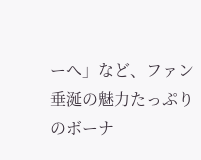ーへ」など、ファン垂涎の魅力たっぷりのボーナ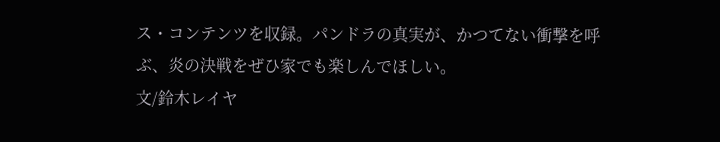ス・コンテンツを収録。パンドラの真実が、かつてない衝撃を呼ぶ、炎の決戦をぜひ家でも楽しんでほしい。
文/鈴木レイヤ